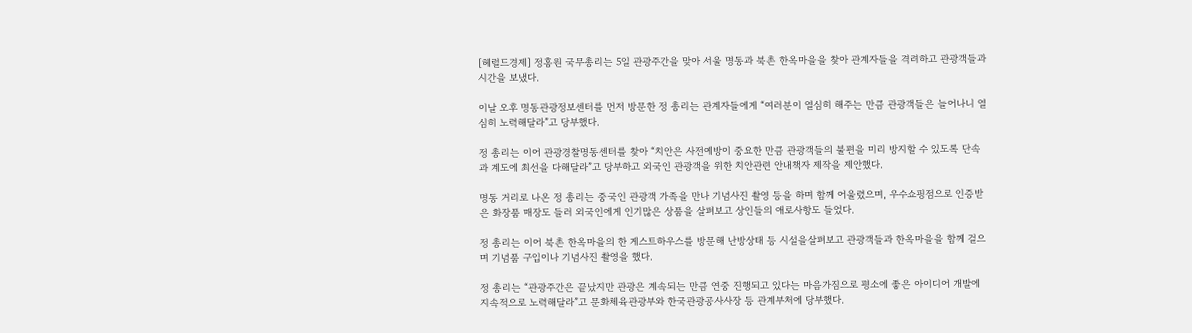[헤럴드경제] 정홍원 국무총리는 5일 관광주간을 맞아 서울 명동과 북촌 한옥마을을 찾아 관계자들을 격려하고 관광객들과 시간을 보냈다.

이날 오후 명동관광정보센터를 먼저 방문한 정 총리는 관계자들에게 “여러분이 열심히 해주는 만큼 관광객들은 늘어나니 열심히 노력해달라”고 당부했다.

정 총리는 이어 관광경찰명동센터를 찾아 “치안은 사전예방이 중요한 만큼 관광객들의 불편을 미리 방지할 수 있도록 단속과 계도에 최선을 다해달라”고 당부하고 외국인 관광객을 위한 치안관련 안내책자 제작을 제안했다.

명동 거리로 나온 정 총리는 중국인 관광객 가족을 만나 기념사진 촬영 등을 하며 함께 어울렸으며, 우수쇼핑점으로 인증받은 화장품 매장도 들러 외국인에게 인기많은 상품을 살펴보고 상인들의 애로사항도 들었다.

정 총리는 이어 북촌 한옥마을의 한 게스트하우스를 방문해 난방상태 등 시설을살펴보고 관광객들과 한옥마을을 함께 걸으며 기념품 구입이나 기념사진 촬영을 했다.

정 총리는 “관광주간은 끝났지만 관광은 계속되는 만큼 연중 진행되고 있다는 마음가짐으로 평소에 좋은 아이디어 개발에 지속적으로 노력해달라”고 문화체육관광부와 한국관광공사사장 등 관계부처에 당부했다.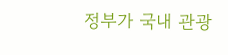정부가 국내 관광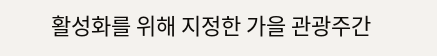활성화를 위해 지정한 가을 관광주간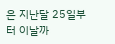은 지난달 25일부터 이날까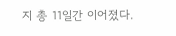지 총 11일간 이어졌다.